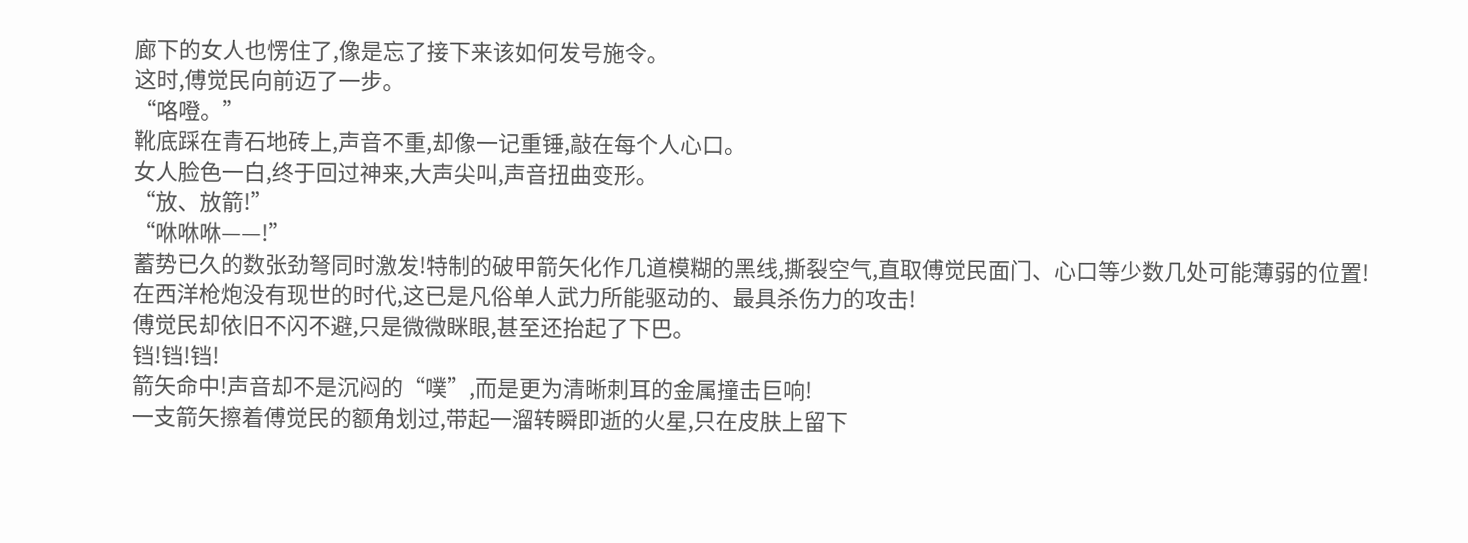廊下的女人也愣住了,像是忘了接下来该如何发号施令。
这时,傅觉民向前迈了一步。
“咯噔。”
靴底踩在青石地砖上,声音不重,却像一记重锤,敲在每个人心口。
女人脸色一白,终于回过神来,大声尖叫,声音扭曲变形。
“放、放箭!”
“咻咻咻——!”
蓄势已久的数张劲弩同时激发!特制的破甲箭矢化作几道模糊的黑线,撕裂空气,直取傅觉民面门、心口等少数几处可能薄弱的位置!
在西洋枪炮没有现世的时代,这已是凡俗单人武力所能驱动的、最具杀伤力的攻击!
傅觉民却依旧不闪不避,只是微微眯眼,甚至还抬起了下巴。
铛!铛!铛!
箭矢命中!声音却不是沉闷的“噗”,而是更为清晰刺耳的金属撞击巨响!
一支箭矢擦着傅觉民的额角划过,带起一溜转瞬即逝的火星,只在皮肤上留下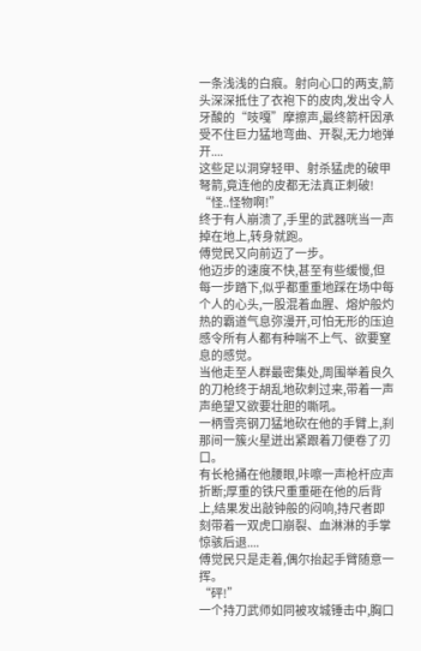一条浅浅的白痕。射向心口的两支,箭头深深抵住了衣袍下的皮肉,发出令人牙酸的“吱嘎”摩擦声,最终箭杆因承受不住巨力猛地弯曲、开裂,无力地弹开....
这些足以洞穿轻甲、射杀猛虎的破甲弩箭,竟连他的皮都无法真正刺破!
“怪..怪物啊!”
终于有人崩溃了,手里的武器咣当一声掉在地上,转身就跑。
傅觉民又向前迈了一步。
他迈步的速度不快,甚至有些缓慢,但每一步踏下,似乎都重重地踩在场中每个人的心头,一股混着血腥、熔炉般灼热的霸道气息弥漫开,可怕无形的压迫感令所有人都有种喘不上气、欲要窒息的感觉。
当他走至人群最密集处,周围举着良久的刀枪终于胡乱地砍刺过来,带着一声声绝望又欲要壮胆的嘶吼。
一柄雪亮钢刀猛地砍在他的手臂上,刹那间一簇火星迸出紧跟着刀便卷了刃口。
有长枪捅在他腰眼,咔嚓一声枪杆应声折断;厚重的铁尺重重砸在他的后背上,结果发出敲钟般的闷响,持尺者即刻带着一双虎口崩裂、血淋淋的手掌惊骇后退....
傅觉民只是走着,偶尔抬起手臂随意一挥。
“砰!”
一个持刀武师如同被攻城锤击中,胸口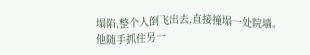塌陷,整个人倒飞出去,直接撞塌一处院墙。
他随手抓住另一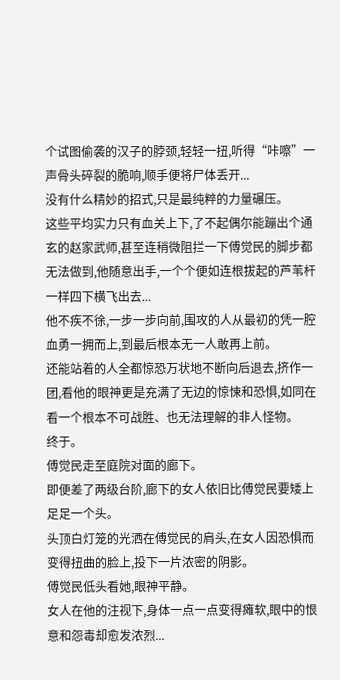个试图偷袭的汉子的脖颈,轻轻一扭,听得“咔嚓”一声骨头碎裂的脆响,顺手便将尸体丢开...
没有什么精妙的招式,只是最纯粹的力量碾压。
这些平均实力只有血关上下,了不起偶尔能蹦出个通玄的赵家武师,甚至连稍微阻拦一下傅觉民的脚步都无法做到,他随意出手,一个个便如连根拔起的芦苇杆一样四下横飞出去...
他不疾不徐,一步一步向前,围攻的人从最初的凭一腔血勇一拥而上,到最后根本无一人敢再上前。
还能站着的人全都惊恐万状地不断向后退去,挤作一团,看他的眼神更是充满了无边的惊悚和恐惧,如同在看一个根本不可战胜、也无法理解的非人怪物。
终于。
傅觉民走至庭院对面的廊下。
即便差了两级台阶,廊下的女人依旧比傅觉民要矮上足足一个头。
头顶白灯笼的光洒在傅觉民的肩头,在女人因恐惧而变得扭曲的脸上,投下一片浓密的阴影。
傅觉民低头看她,眼神平静。
女人在他的注视下,身体一点一点变得瘫软,眼中的恨意和怨毒却愈发浓烈...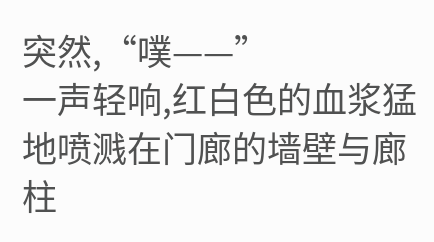突然,“噗——”
一声轻响,红白色的血浆猛地喷溅在门廊的墙壁与廊柱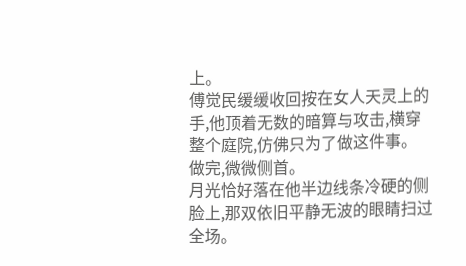上。
傅觉民缓缓收回按在女人天灵上的手,他顶着无数的暗算与攻击,横穿整个庭院,仿佛只为了做这件事。
做完,微微侧首。
月光恰好落在他半边线条冷硬的侧脸上,那双依旧平静无波的眼睛扫过全场。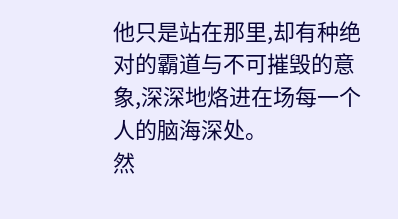他只是站在那里,却有种绝对的霸道与不可摧毁的意象,深深地烙进在场每一个人的脑海深处。
然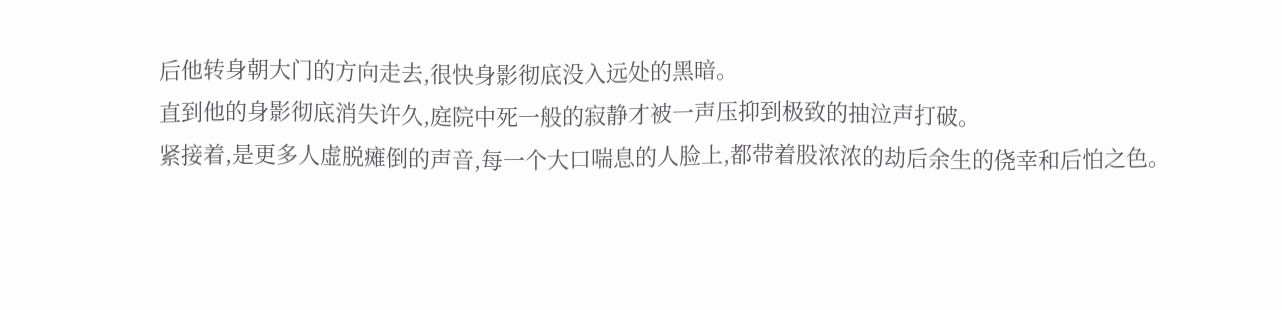后他转身朝大门的方向走去,很快身影彻底没入远处的黑暗。
直到他的身影彻底消失许久,庭院中死一般的寂静才被一声压抑到极致的抽泣声打破。
紧接着,是更多人虚脱瘫倒的声音,每一个大口喘息的人脸上,都带着股浓浓的劫后余生的侥幸和后怕之色。